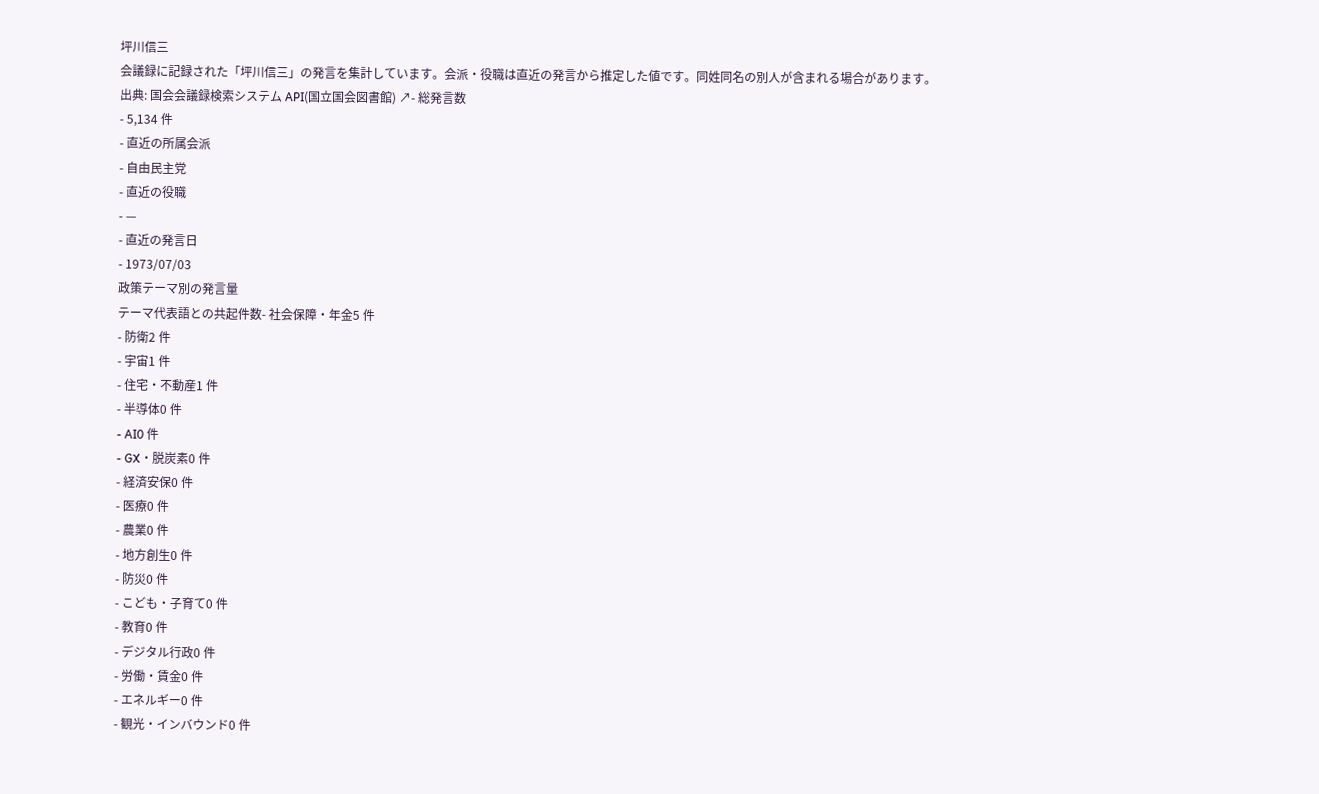坪川信三
会議録に記録された「坪川信三」の発言を集計しています。会派・役職は直近の発言から推定した値です。同姓同名の別人が含まれる場合があります。
出典: 国会会議録検索システム API(国立国会図書館) ↗- 総発言数
- 5,134 件
- 直近の所属会派
- 自由民主党
- 直近の役職
- —
- 直近の発言日
- 1973/07/03
政策テーマ別の発言量
テーマ代表語との共起件数- 社会保障・年金5 件
- 防衛2 件
- 宇宙1 件
- 住宅・不動産1 件
- 半導体0 件
- AI0 件
- GX・脱炭素0 件
- 経済安保0 件
- 医療0 件
- 農業0 件
- 地方創生0 件
- 防災0 件
- こども・子育て0 件
- 教育0 件
- デジタル行政0 件
- 労働・賃金0 件
- エネルギー0 件
- 観光・インバウンド0 件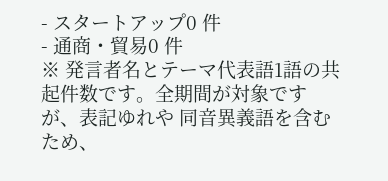- スタートアップ0 件
- 通商・貿易0 件
※ 発言者名とテーマ代表語1語の共起件数です。全期間が対象ですが、表記ゆれや 同音異義語を含むため、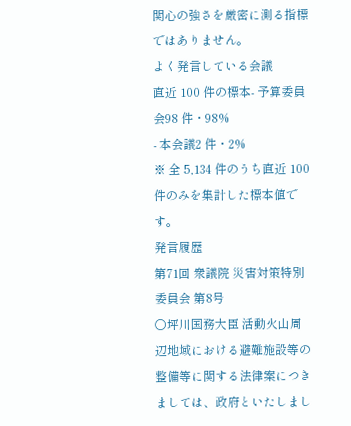関心の強さを厳密に測る指標ではありません。
よく発言している会議
直近 100 件の標本- 予算委員会98 件・98%
- 本会議2 件・2%
※ 全 5,134 件のうち直近 100 件のみを集計した標本値です。
発言履歴
第71回 衆議院 災害対策特別委員会 第8号
○坪川国務大臣 活動火山周辺地域における避難施設等の整備等に関する法律案につきましては、政府といたしまし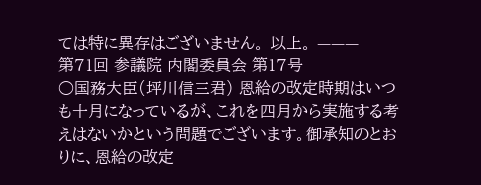ては特に異存はございません。 以上。 ———
第71回 参議院 内閣委員会 第17号
○国務大臣(坪川信三君) 恩給の改定時期はいつも十月になっているが、これを四月から実施する考えはないかという問題でございます。御承知のとおりに、恩給の改定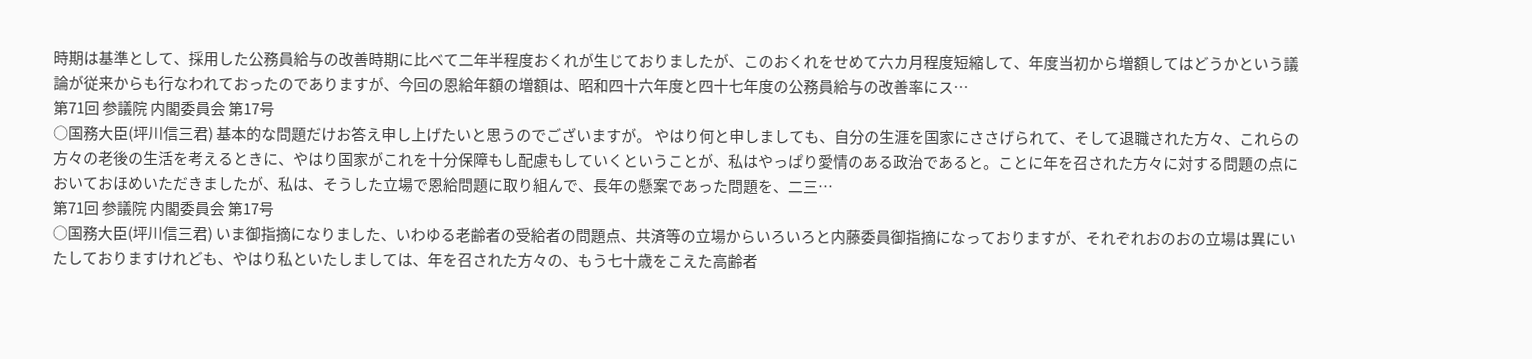時期は基準として、採用した公務員給与の改善時期に比べて二年半程度おくれが生じておりましたが、このおくれをせめて六カ月程度短縮して、年度当初から増額してはどうかという議論が従来からも行なわれておったのでありますが、今回の恩給年額の増額は、昭和四十六年度と四十七年度の公務員給与の改善率にス…
第71回 参議院 内閣委員会 第17号
○国務大臣(坪川信三君) 基本的な問題だけお答え申し上げたいと思うのでございますが。 やはり何と申しましても、自分の生涯を国家にささげられて、そして退職された方々、これらの方々の老後の生活を考えるときに、やはり国家がこれを十分保障もし配慮もしていくということが、私はやっぱり愛情のある政治であると。ことに年を召された方々に対する問題の点においておほめいただきましたが、私は、そうした立場で恩給問題に取り組んで、長年の懸案であった問題を、二三…
第71回 参議院 内閣委員会 第17号
○国務大臣(坪川信三君) いま御指摘になりました、いわゆる老齢者の受給者の問題点、共済等の立場からいろいろと内藤委員御指摘になっておりますが、それぞれおのおの立場は異にいたしておりますけれども、やはり私といたしましては、年を召された方々の、もう七十歳をこえた高齢者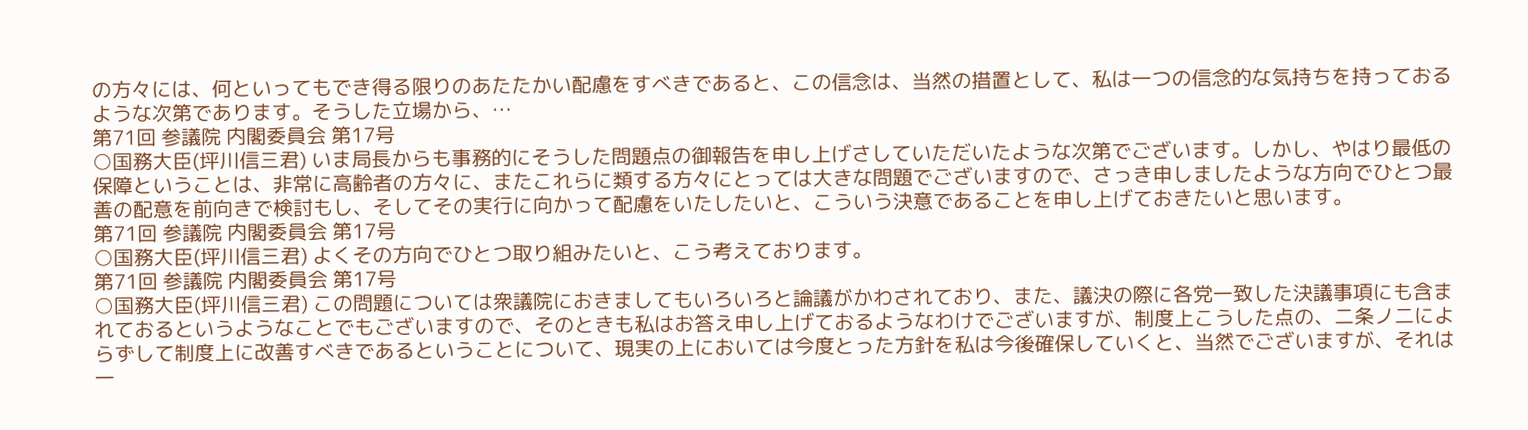の方々には、何といってもでき得る限りのあたたかい配慮をすべきであると、この信念は、当然の措置として、私は一つの信念的な気持ちを持っておるような次第であります。そうした立場から、…
第71回 参議院 内閣委員会 第17号
○国務大臣(坪川信三君) いま局長からも事務的にそうした問題点の御報告を申し上げさしていただいたような次第でございます。しかし、やはり最低の保障ということは、非常に高齢者の方々に、またこれらに類する方々にとっては大きな問題でございますので、さっき申しましたような方向でひとつ最善の配意を前向きで検討もし、そしてその実行に向かって配慮をいたしたいと、こういう決意であることを申し上げておきたいと思います。
第71回 参議院 内閣委員会 第17号
○国務大臣(坪川信三君) よくその方向でひとつ取り組みたいと、こう考えております。
第71回 参議院 内閣委員会 第17号
○国務大臣(坪川信三君) この問題については衆議院におきましてもいろいろと論議がかわされており、また、議決の際に各党一致した決議事項にも含まれておるというようなことでもございますので、そのときも私はお答え申し上げておるようなわけでございますが、制度上こうした点の、二条ノ二によらずして制度上に改善すべきであるということについて、現実の上においては今度とった方針を私は今後確保していくと、当然でございますが、それは一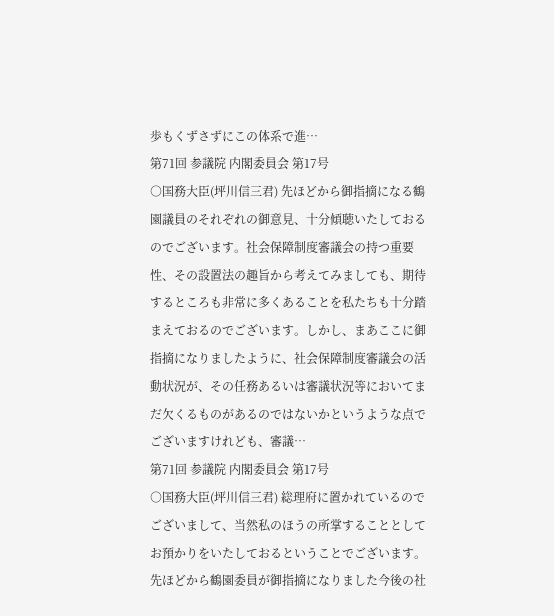歩もくずさずにこの体系で進…
第71回 参議院 内閣委員会 第17号
○国務大臣(坪川信三君) 先ほどから御指摘になる鶴園議員のそれぞれの御意見、十分傾聴いたしておるのでございます。社会保障制度審議会の持つ重要性、その設置法の趣旨から考えてみましても、期待するところも非常に多くあることを私たちも十分踏まえておるのでございます。しかし、まあここに御指摘になりましたように、社会保障制度審議会の活動状況が、その任務あるいは審議状況等においてまだ欠くるものがあるのではないかというような点でございますけれども、審議…
第71回 参議院 内閣委員会 第17号
○国務大臣(坪川信三君) 総理府に置かれているのでございまして、当然私のほうの所掌することとしてお預かりをいたしておるということでございます。 先ほどから鶴園委員が御指摘になりました今後の社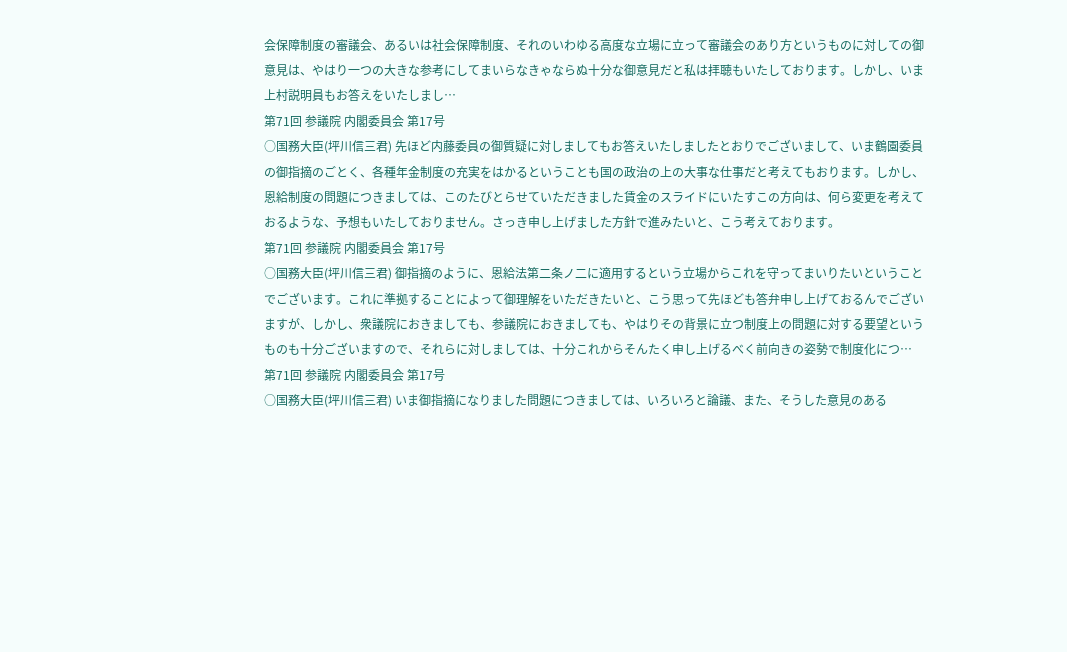会保障制度の審議会、あるいは社会保障制度、それのいわゆる高度な立場に立って審議会のあり方というものに対しての御意見は、やはり一つの大きな参考にしてまいらなきゃならぬ十分な御意見だと私は拝聴もいたしております。しかし、いま上村説明員もお答えをいたしまし…
第71回 参議院 内閣委員会 第17号
○国務大臣(坪川信三君) 先ほど内藤委員の御質疑に対しましてもお答えいたしましたとおりでございまして、いま鶴園委員の御指摘のごとく、各種年金制度の充実をはかるということも国の政治の上の大事な仕事だと考えてもおります。しかし、恩給制度の問題につきましては、このたびとらせていただきました賃金のスライドにいたすこの方向は、何ら変更を考えておるような、予想もいたしておりません。さっき申し上げました方針で進みたいと、こう考えております。
第71回 参議院 内閣委員会 第17号
○国務大臣(坪川信三君) 御指摘のように、恩給法第二条ノ二に適用するという立場からこれを守ってまいりたいということでございます。これに準拠することによって御理解をいただきたいと、こう思って先ほども答弁申し上げておるんでございますが、しかし、衆議院におきましても、参議院におきましても、やはりその背景に立つ制度上の問題に対する要望というものも十分ございますので、それらに対しましては、十分これからそんたく申し上げるべく前向きの姿勢で制度化につ…
第71回 参議院 内閣委員会 第17号
○国務大臣(坪川信三君) いま御指摘になりました問題につきましては、いろいろと論議、また、そうした意見のある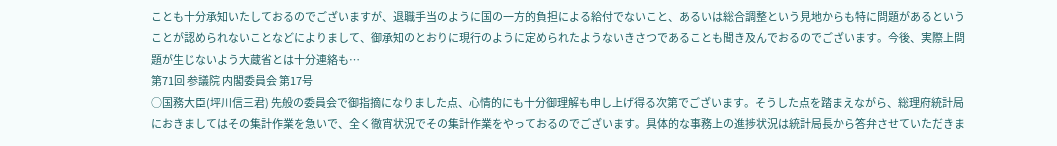ことも十分承知いたしておるのでございますが、退職手当のように国の一方的負担による給付でないこと、あるいは総合調整という見地からも特に問題があるということが認められないことなどによりまして、御承知のとおりに現行のように定められたようないきさつであることも聞き及んでおるのでございます。今後、実際上問題が生じないよう大蔵省とは十分連絡も…
第71回 参議院 内閣委員会 第17号
○国務大臣(坪川信三君) 先般の委員会で御指摘になりました点、心情的にも十分御理解も申し上げ得る次第でございます。そうした点を踏まえながら、総理府統計局におきましてはその集計作業を急いで、全く徹宵状況でその集計作業をやっておるのでございます。具体的な事務上の進捗状況は統計局長から答弁させていただきま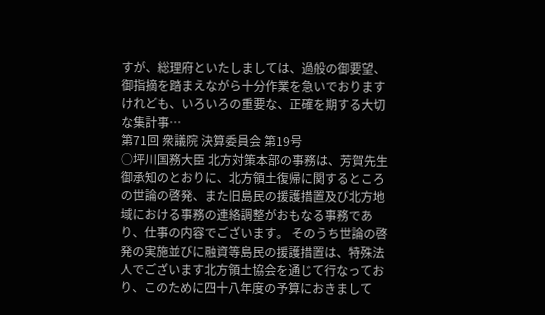すが、総理府といたしましては、過般の御要望、御指摘を踏まえながら十分作業を急いでおりますけれども、いろいろの重要な、正確を期する大切な集計事…
第71回 衆議院 決算委員会 第19号
○坪川国務大臣 北方対策本部の事務は、芳賀先生御承知のとおりに、北方領土復帰に関するところの世論の啓発、また旧島民の援護措置及び北方地域における事務の連絡調整がおもなる事務であり、仕事の内容でございます。 そのうち世論の啓発の実施並びに融資等島民の援護措置は、特殊法人でございます北方領土協会を通じて行なっており、このために四十八年度の予算におきまして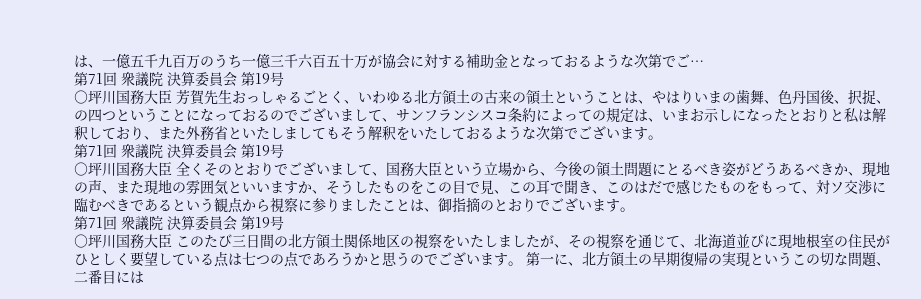は、一億五千九百万のうち一億三千六百五十万が協会に対する補助金となっておるような次第でご…
第71回 衆議院 決算委員会 第19号
○坪川国務大臣 芳賀先生おっしゃるごとく、いわゆる北方領土の古来の領土ということは、やはりいまの歯舞、色丹国後、択捉、の四つということになっておるのでございまして、サンフランシスコ条約によっての規定は、いまお示しになったとおりと私は解釈しており、また外務省といたしましてもそう解釈をいたしておるような次第でございます。
第71回 衆議院 決算委員会 第19号
○坪川国務大臣 全くそのとおりでございまして、国務大臣という立場から、今後の領土問題にとるべき姿がどうあるべきか、現地の声、また現地の雰囲気といいますか、そうしたものをこの目で見、この耳で聞き、このはだで感じたものをもって、対ソ交渉に臨むべきであるという観点から視察に参りましたことは、御指摘のとおりでございます。
第71回 衆議院 決算委員会 第19号
○坪川国務大臣 このたび三日間の北方領土関係地区の視察をいたしましたが、その視察を通じて、北海道並びに現地根室の住民がひとしく要望している点は七つの点であろうかと思うのでございます。 第一に、北方領土の早期復帰の実現というこの切な問題、二番目には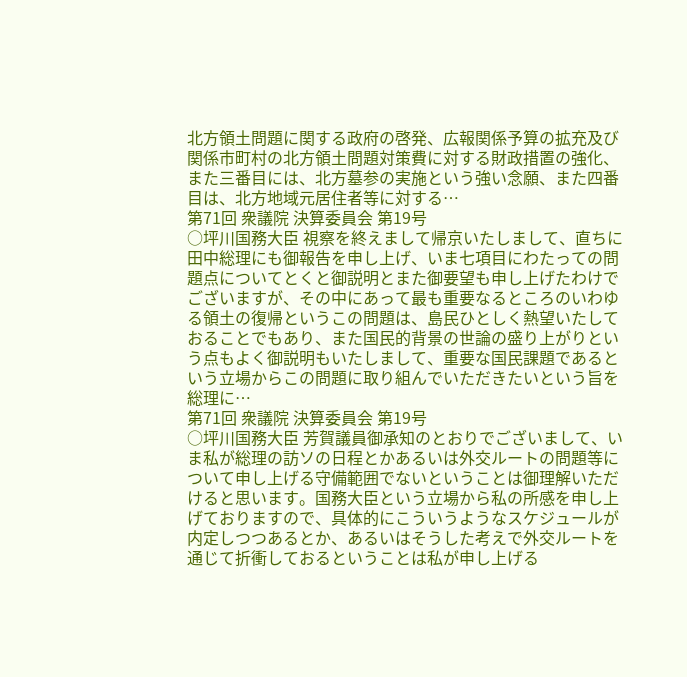北方領土問題に関する政府の啓発、広報関係予算の拡充及び関係市町村の北方領土問題対策費に対する財政措置の強化、また三番目には、北方墓参の実施という強い念願、また四番目は、北方地域元居住者等に対する…
第71回 衆議院 決算委員会 第19号
○坪川国務大臣 視察を終えまして帰京いたしまして、直ちに田中総理にも御報告を申し上げ、いま七項目にわたっての問題点についてとくと御説明とまた御要望も申し上げたわけでございますが、その中にあって最も重要なるところのいわゆる領土の復帰というこの問題は、島民ひとしく熱望いたしておることでもあり、また国民的背景の世論の盛り上がりという点もよく御説明もいたしまして、重要な国民課題であるという立場からこの問題に取り組んでいただきたいという旨を総理に…
第71回 衆議院 決算委員会 第19号
○坪川国務大臣 芳賀議員御承知のとおりでございまして、いま私が総理の訪ソの日程とかあるいは外交ルートの問題等について申し上げる守備範囲でないということは御理解いただけると思います。国務大臣という立場から私の所感を申し上げておりますので、具体的にこういうようなスケジュールが内定しつつあるとか、あるいはそうした考えで外交ルートを通じて折衝しておるということは私が申し上げる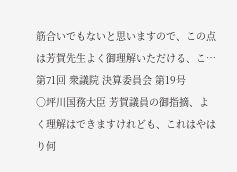筋合いでもないと思いますので、この点は芳賀先生よく御理解いただける、こ…
第71回 衆議院 決算委員会 第19号
○坪川国務大臣 芳賀議員の御指摘、よく理解はできますけれども、これはやはり何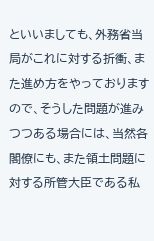といいましても、外務省当局がこれに対する折衝、また進め方をやっておりますので、そうした問題が進みつつある場合には、当然各閣僚にも、また領土問題に対する所管大臣である私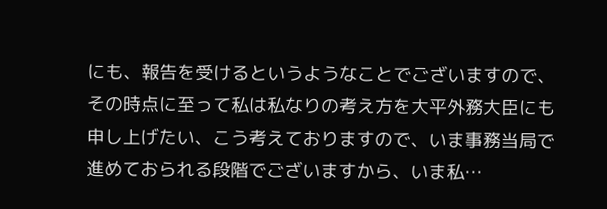にも、報告を受けるというようなことでございますので、その時点に至って私は私なりの考え方を大平外務大臣にも申し上げたい、こう考えておりますので、いま事務当局で進めておられる段階でございますから、いま私…